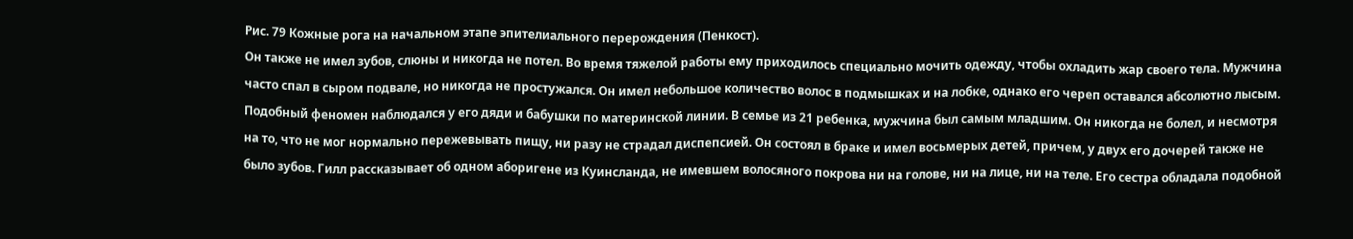Рис. 79 Кожные рога на начальном этапе эпителиального перерождения (Пенкост).
Он также не имел зубов, слюны и никогда не потел. Во время тяжелой работы ему приходилось специально мочить одежду, чтобы охладить жар своего тела. Мужчина часто спал в сыром подвале, но никогда не простужался. Он имел небольшое количество волос в подмышках и на лобке, однако его череп оставался абсолютно лысым. Подобный феномен наблюдался у его дяди и бабушки по материнской линии. В семье из 21 ребенка, мужчина был самым младшим. Он никогда не болел, и несмотря на то, что не мог нормально пережевывать пищу, ни разу не страдал диспепсией. Он состоял в браке и имел восьмерых детей, причем, у двух его дочерей также не было зубов. Гилл рассказывает об одном аборигене из Куинсланда, не имевшем волосяного покрова ни на голове, ни на лице, ни на теле. Его сестра обладала подобной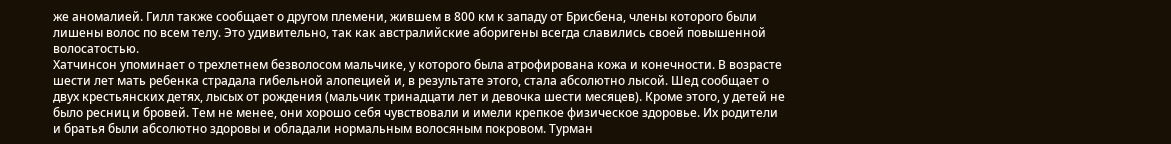же аномалией. Гилл также сообщает о другом племени, жившем в 800 км к западу от Брисбена, члены которого были лишены волос по всем телу. Это удивительно, так как австралийские аборигены всегда славились своей повышенной волосатостью.
Хатчинсон упоминает о трехлетнем безволосом мальчике, у которого была атрофирована кожа и конечности. В возрасте шести лет мать ребенка страдала гибельной алопецией и, в результате этого, стала абсолютно лысой. Шед сообщает о двух крестьянских детях, лысых от рождения (мальчик тринадцати лет и девочка шести месяцев). Кроме этого, у детей не было ресниц и бровей. Тем не менее, они хорошо себя чувствовали и имели крепкое физическое здоровье. Их родители и братья были абсолютно здоровы и обладали нормальным волосяным покровом. Турман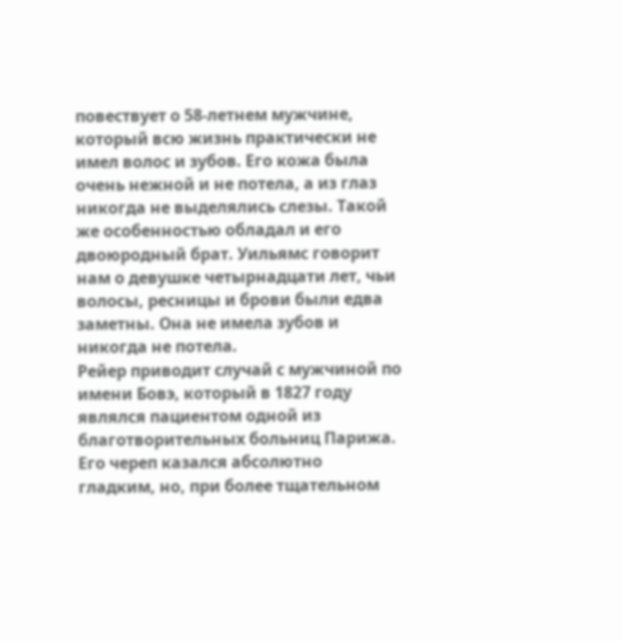повествует о 58-летнем мужчине, который всю жизнь практически не имел волос и зубов. Его кожа была очень нежной и не потела, а из глаз никогда не выделялись слезы. Такой же особенностью обладал и его двоюродный брат. Уильямс говорит нам о девушке четырнадцати лет, чьи волосы, ресницы и брови были едва заметны. Она не имела зубов и никогда не потела.
Рейер приводит случай с мужчиной по имени Бовэ, который в 1827 году являлся пациентом одной из благотворительных больниц Парижа. Его череп казался абсолютно гладким, но, при более тщательном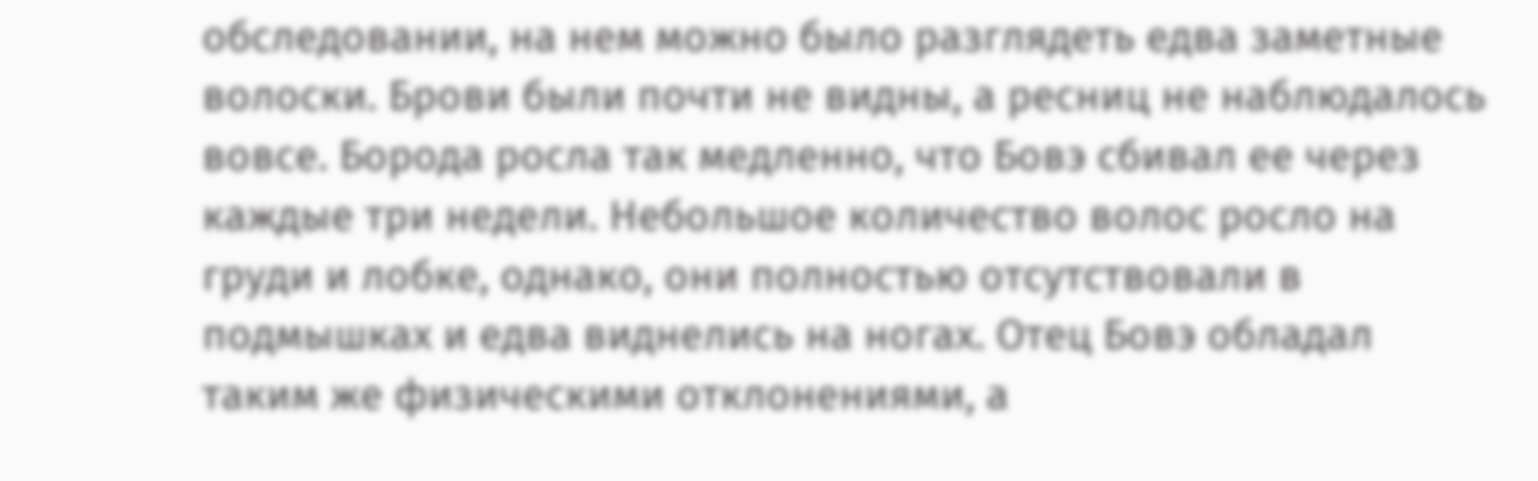обследовании, на нем можно было разглядеть едва заметные волоски. Брови были почти не видны, а ресниц не наблюдалось вовсе. Борода росла так медленно, что Бовэ сбивал ее через каждые три недели. Небольшое количество волос росло на груди и лобке, однако, они полностью отсутствовали в подмышках и едва виднелись на ногах. Отец Бовэ обладал таким же физическими отклонениями, а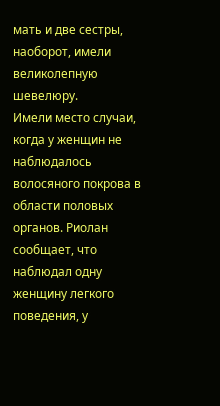мать и две сестры, наоборот, имели великолепную шевелюру.
Имели место случаи, когда у женщин не наблюдалось волосяного покрова в области половых органов. Риолан сообщает, что наблюдал одну женщину легкого поведения, у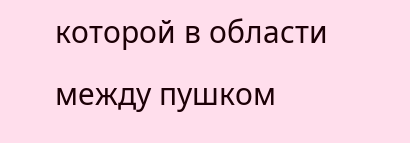которой в области между пушком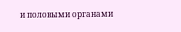и половыми органами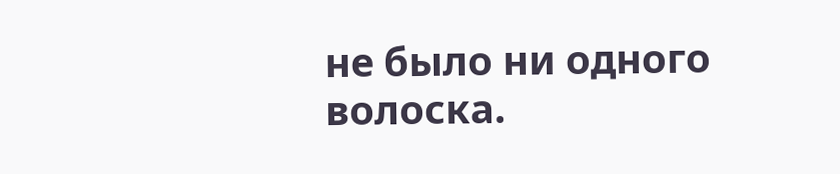не было ни одного волоска.